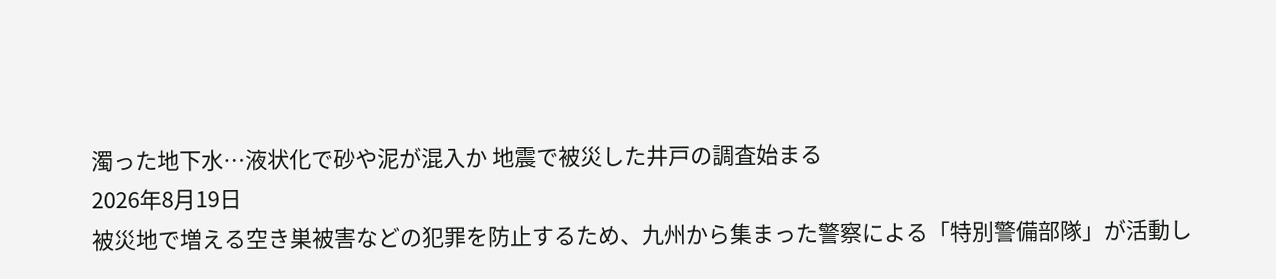濁った地下水…液状化で砂や泥が混入か 地震で被災した井戸の調査始まる
2026年8月19日
被災地で増える空き巣被害などの犯罪を防止するため、九州から集まった警察による「特別警備部隊」が活動し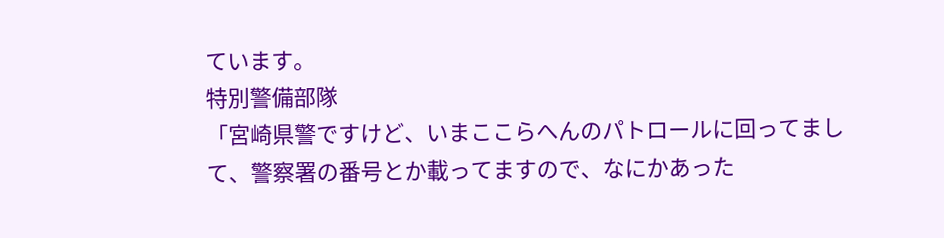ています。
特別警備部隊
「宮崎県警ですけど、いまここらへんのパトロールに回ってまして、警察署の番号とか載ってますので、なにかあった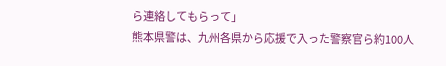ら連絡してもらって」
熊本県警は、九州各県から応援で入った警察官ら約100人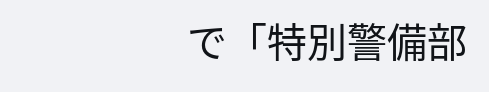で「特別警備部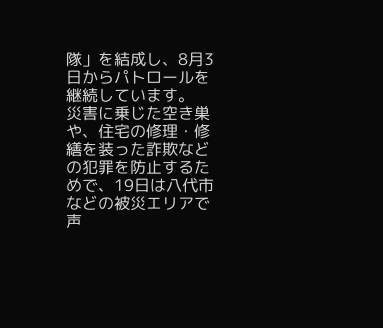隊」を結成し、8月3日からパトロールを継続しています。
災害に乗じた空き巣や、住宅の修理・修繕を装った詐欺などの犯罪を防止するためで、19日は八代市などの被災エリアで声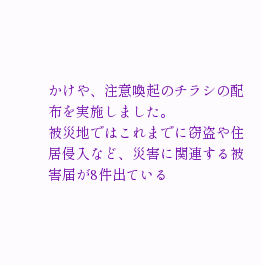かけや、注意喚起のチラシの配布を実施しました。
被災地ではこれまでに窃盗や住居侵入など、災害に関連する被害届が8件出ている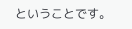ということです。